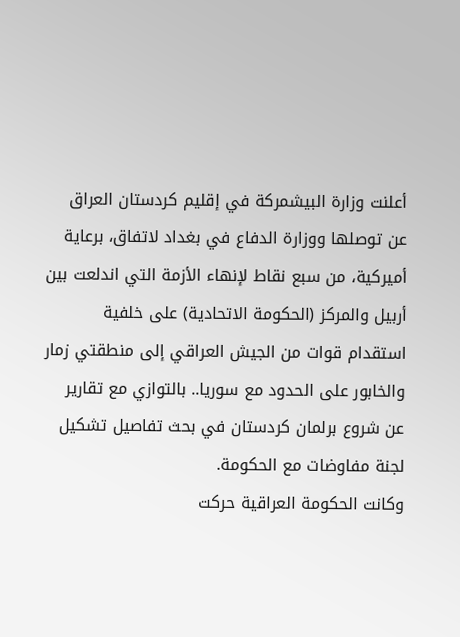أعلنت وزارة البيشمركة في إقليم كردستان العراق عن توصلها ووزارة الدفاع في بغداد لاتفاق، برعاية أميركية، من سبع نقاط لإنهاء الأزمة التي اندلعت بين أربيل والمركز (الحكومة الاتحادية) على خلفية استقدام قوات من الجيش العراقي إلى منطقتي زمار والخابور على الحدود مع سوريا.. بالتوازي مع تقارير عن شروع برلمان كردستان في بحث تفاصيل تشكيل لجنة مفاوضات مع الحكومة.
وكانت الحكومة العراقية حركت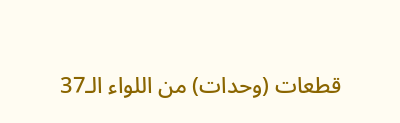قطعات (وحدات) من اللواء الـ37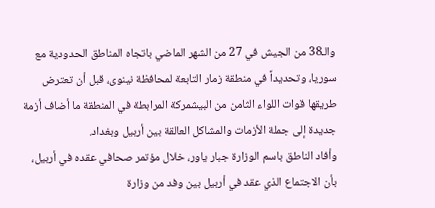والـ38 من الجيش في 27 من الشهر الماضي باتجاه المناطق الحدودية مع سوريا، وتحديداً في منطقة زمار التابعة لمحافظة نينوى، قبل أن تعترض طريقها قوات اللواء الثامن من البيشمركة المرابطة في المنطقة ما أضاف أزمة جديدة إلى جملة الأزمات والمشاكل العالقة بين أربيل وبغداد.
وأفاد الناطق باسم الوزارة جبار ياور، خلال مؤتمر صحافي عقده في أربيل، بأن الاجتماع الذي عقد في أربيل بين وفد من وزارة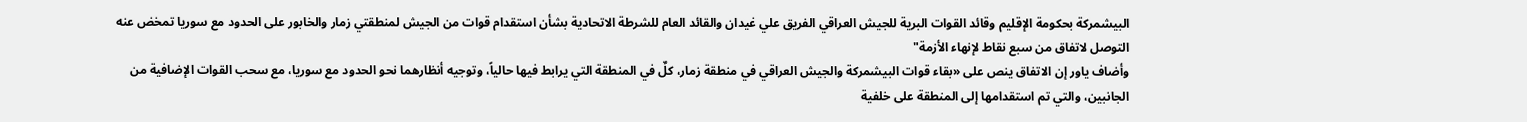البيشمركة بحكومة الإقليم وقائد القوات البرية للجيش العراقي الفريق علي غيدان والقائد العام للشرطة الاتحادية بشأن استقدام قوات من الجيش لمنطقتي زمار والخابور على الحدود مع سوريا تمخض عنه التوصل لاتفاق من سبع نقاط لإنهاء الأزمة"
وأضاف ياور إن الاتفاق ينص على «بقاء قوات البيشمركة والجيش العراقي في منطقة زمار، كلٌ في المنطقة التي يرابط فيها حالياً، وتوجيه أنظارهما نحو الحدود مع سوريا، مع سحب القوات الإضافية من الجانبين، والتي تم استقدامها إلى المنطقة على خلفية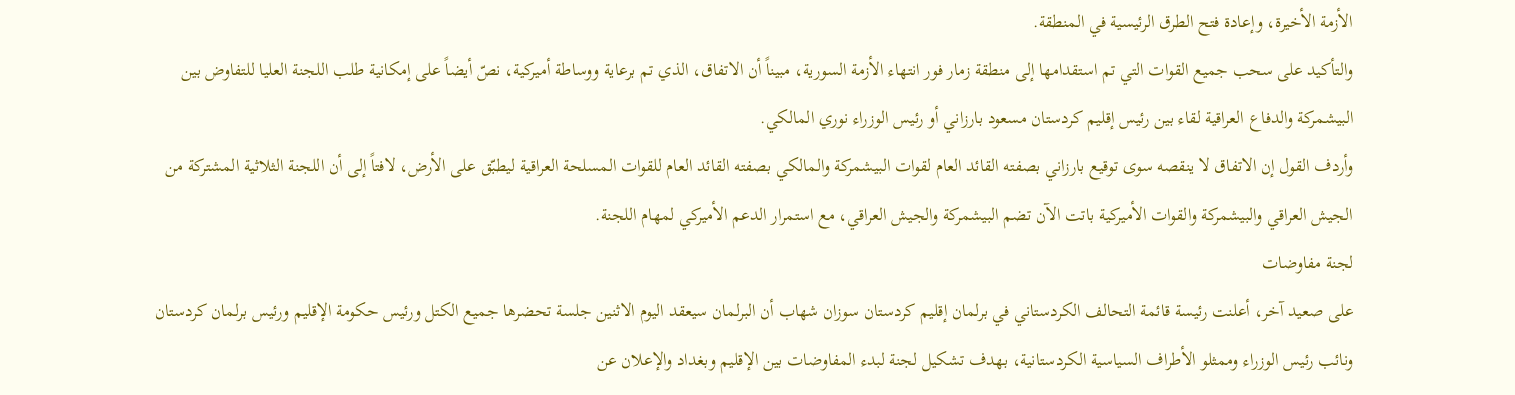الأزمة الأخيرة، وإعادة فتح الطرق الرئيسية في المنطقة.
والتأكيد على سحب جميع القوات التي تم استقدامها إلى منطقة زمار فور انتهاء الأزمة السورية، مبيناً أن الاتفاق، الذي تم برعاية ووساطة أميركية، نصّ أيضاً على إمكانية طلب اللجنة العليا للتفاوض بين البيشمركة والدفاع العراقية لقاء بين رئيس إقليم كردستان مسعود بارزاني أو رئيس الوزراء نوري المالكي.
وأردف القول إن الاتفاق لا ينقصه سوى توقيع بارزاني بصفته القائد العام لقوات البيشمركة والمالكي بصفته القائد العام للقوات المسلحة العراقية ليطبّق على الأرض، لافتاً إلى أن اللجنة الثلاثية المشتركة من الجيش العراقي والبيشمركة والقوات الأميركية باتت الآن تضم البيشمركة والجيش العراقي، مع استمرار الدعم الأميركي لمهام اللجنة.
لجنة مفاوضات
على صعيد آخر، أعلنت رئيسة قائمة التحالف الكردستاني في برلمان إقليم كردستان سوزان شهاب أن البرلمان سيعقد اليوم الاثنين جلسة تحضرها جميع الكتل ورئيس حكومة الإقليم ورئيس برلمان كردستان ونائب رئيس الوزراء وممثلو الأطراف السياسية الكردستانية، بهدف تشكيل لجنة لبدء المفاوضات بين الإقليم وبغداد والإعلان عن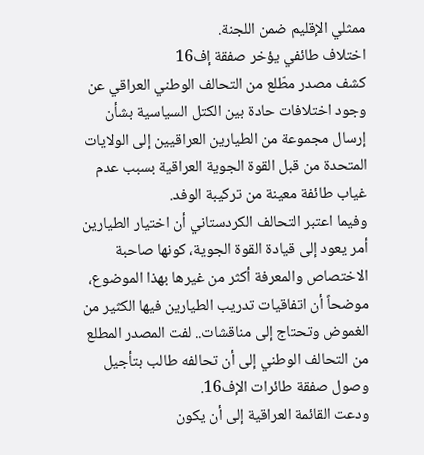ممثلي الإقليم ضمن اللجنة.
اختلاف طائفي يؤخر صفقة إف16
كشف مصدر مطّلع من التحالف الوطني العراقي عن وجود اختلافات حادة بين الكتل السياسية بشأن إرسال مجموعة من الطيارين العراقيين إلى الولايات المتحدة من قبل القوة الجوية العراقية بسبب عدم غياب طائفة معينة من تركيبة الوفد.
وفيما اعتبر التحالف الكردستاني أن اختيار الطيارين أمر يعود إلى قيادة القوة الجوية، كونها صاحبة الاختصاص والمعرفة أكثر من غيرها بهذا الموضوع، موضحاً أن اتفاقيات تدريب الطيارين فيها الكثير من الغموض وتحتاج إلى مناقشات.. لفت المصدر المطلع من التحالف الوطني إلى أن تحالفه طالب بتأجيل وصول صفقة طائرات الإف16.
ودعت القائمة العراقية إلى أن يكون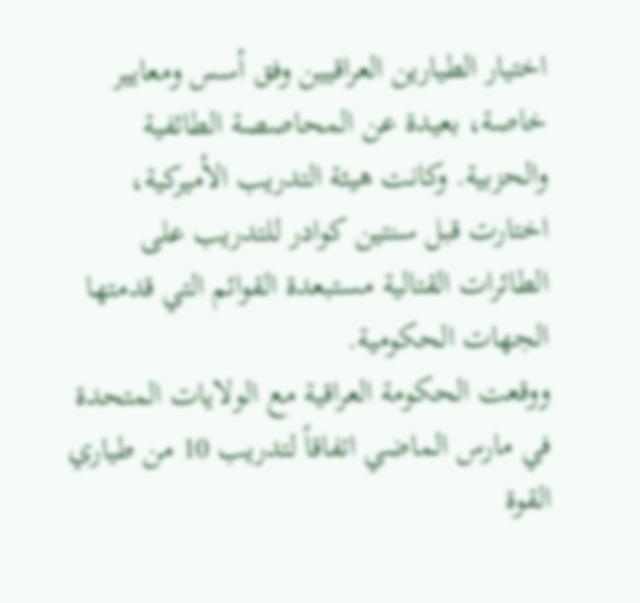اختيار الطيارين العراقيين وفق أسس ومعايير خاصة، بعيدة عن المحاصصة الطائفية والحزبية. وكانت هيئة التدريب الأميركية، اختارت قبل سنتين كوادر للتدريب على الطائرات القتالية مستبعدة القوائم التي قدمتها الجهات الحكومية.
ووقعت الحكومة العراقية مع الولايات المتحدة في مارس الماضي اتفاقاً لتدريب 10 من طياري القوة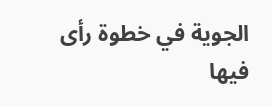الجوية في خطوة رأى فيها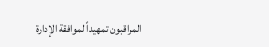المراقبون تمهيداً لموافقة الإدارة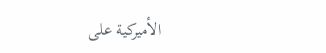الأميركية على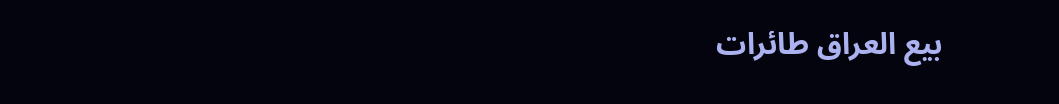بيع العراق طائرات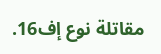مقاتلة نوع إف16.